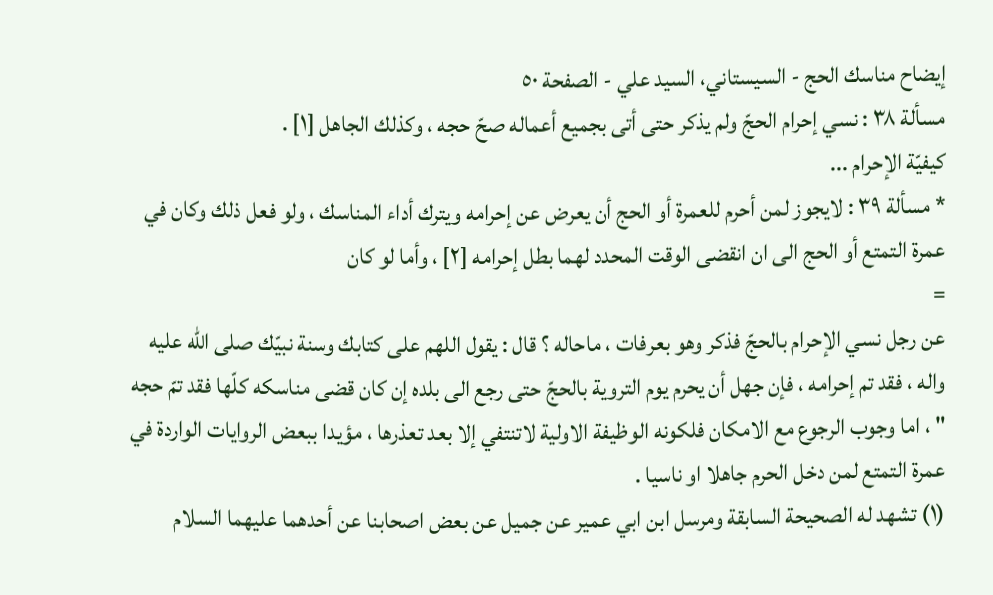إيضاح مناسك الحج - السيستاني، السيد علي - الصفحة ٥٠
مسألة ٣٨ : نسي إحرام الحجّ ولم يذكر حتى أتى بجميع أعماله صحّ حجه ، وكذلك الجاهل [١] .
كيفيّة الإحرام ...
* مسألة ٣٩ : لايجوز لمن أحرم للعمرة أو الحج أن يعرض عن إحرامه ويترك أداء المناسك ، ولو فعل ذلك وكان في عمرة التمتع أو الحج الى ان انقضى الوقت المحدد لهما بطل إحرامه [٢] ، وأما لو كان
=
عن رجل نسي الإحرام بالحجّ فذكر وهو بعرفات ، ماحاله ؟ قال : يقول اللهم على كتابك وسنة نبيّك صلى الله عليه واله ، فقد تم إحرامه ، فإن جهل أن يحرم يوم التروية بالحجّ حتى رجع الى بلده إن كان قضى مناسكه كلّها فقد تمّ حجه " ، اما وجوب الرجوع مع الامكان فلكونه الوظيفة الاولية لاتنتفي إلا بعد تعذرها ، مؤيدا ببعض الروايات الواردة في عمرة التمتع لمن دخل الحرم جاهلا او ناسيا .
(١) تشهد له الصحيحة السابقة ومرسل ابن ابي عمير عن جميل عن بعض اصحابنا عن أحدهما عليهما السلام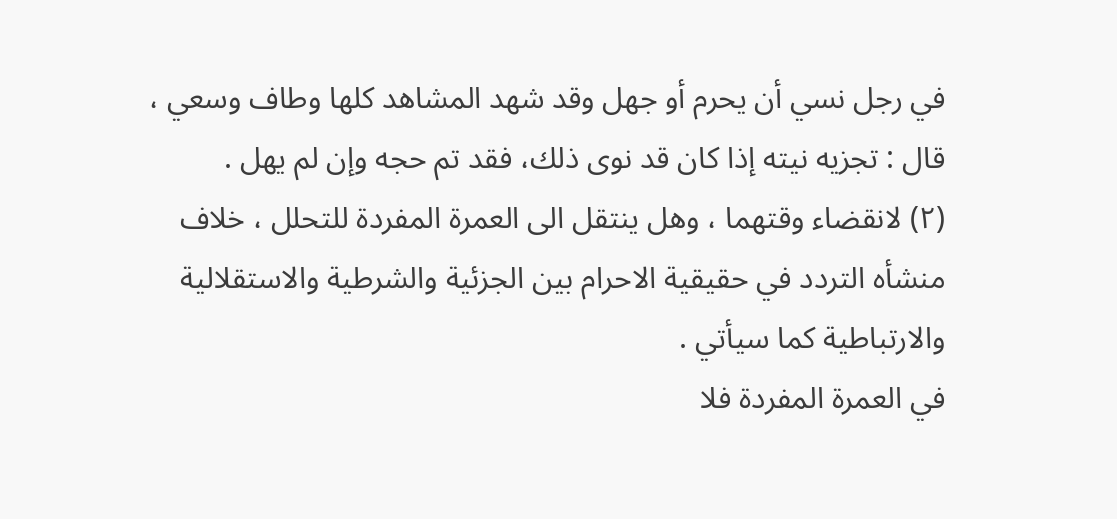في رجل نسي أن يحرم أو جهل وقد شهد المشاهد كلها وطاف وسعي ، قال : تجزيه نيته إذا كان قد نوى ذلك، فقد تم حجه وإن لم يهل .
(٢) لانقضاء وقتهما ، وهل ينتقل الى العمرة المفردة للتحلل ، خلاف منشأه التردد في حقيقية الاحرام بين الجزئية والشرطية والاستقلالية والارتباطية كما سيأتي .
في العمرة المفردة فلا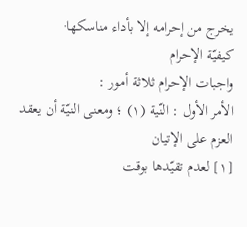يخرج من إحرامه إلا بأداء مناسكها·
كيفيّة الإحرام
واجبات الإحرام ثلاثة أمور :
الأمر الأول : النّية (١) ؛ ومعنى النيّة أن يعقد العزم على الإتيان
[١] لعدم تقيّدها بوقت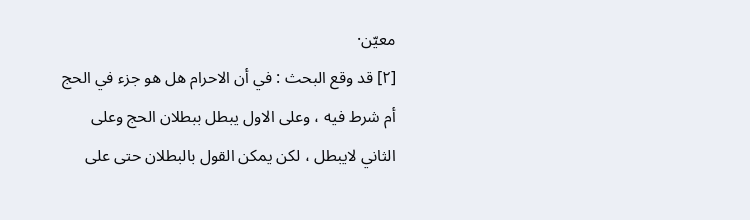معيّن·
[٢] قد وقع البحث : في أن الاحرام هل هو جزء في الحج أم شرط فيه ، وعلى الاول يبطل ببطلان الحج وعلى الثاني لايبطل ، لكن يمكن القول بالبطلان حتى على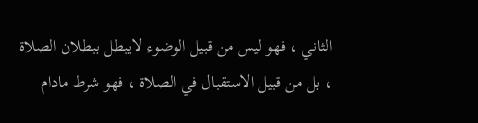الثاني ، فهو ليس من قبيل الوضوء لايبطل ببطلان الصلاة ، بل من قبيل الاستقبال في الصلاة ، فهو شرط مادام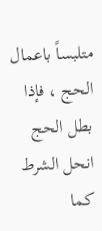متلبساً باعمال الحج ، فإذا بطل الحج انحل الشرط كما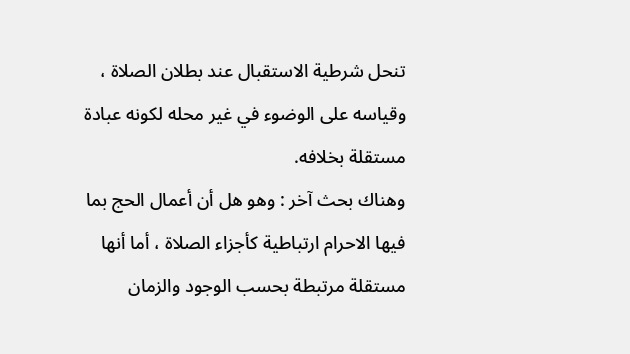تنحل شرطية الاستقبال عند بطلان الصلاة ، وقياسه على الوضوء في غير محله لكونه عبادة مستقلة بخلافه.
وهناك بحث آخر : وهو هل أن أعمال الحج بما فيها الاحرام ارتباطية كأجزاء الصلاة ، أما أنها مستقلة مرتبطة بحسب الوجود والزمان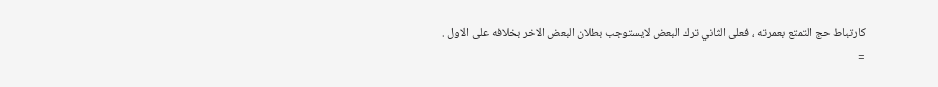كارتباط حج التمتع بعمرته ، فعلى الثاني ترك البعض لايستوجب بطلان البعض الاخر بخلافه على الاول .
=